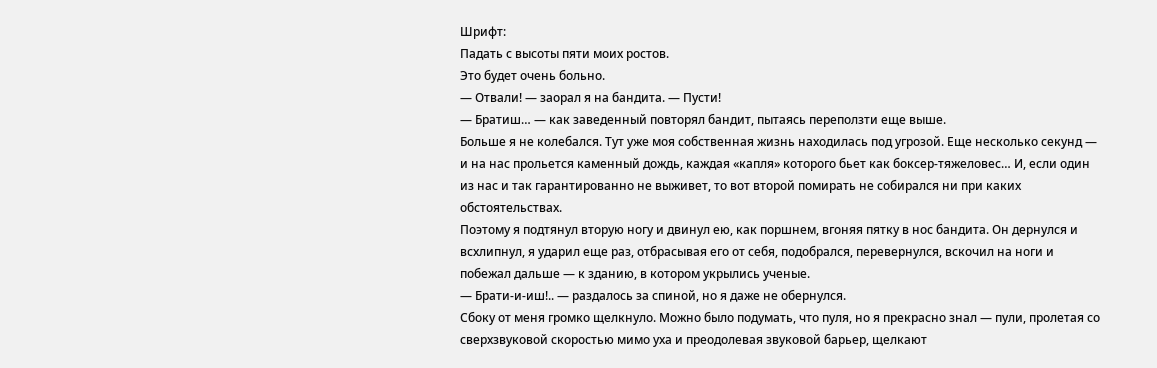Шрифт:
Падать с высоты пяти моих ростов.
Это будет очень больно.
— Отвали! — заорал я на бандита. — Пусти!
— Братиш… — как заведенный повторял бандит, пытаясь переползти еще выше.
Больше я не колебался. Тут уже моя собственная жизнь находилась под угрозой. Еще несколько секунд — и на нас прольется каменный дождь, каждая «капля» которого бьет как боксер-тяжеловес… И, если один из нас и так гарантированно не выживет, то вот второй помирать не собирался ни при каких обстоятельствах.
Поэтому я подтянул вторую ногу и двинул ею, как поршнем, вгоняя пятку в нос бандита. Он дернулся и всхлипнул, я ударил еще раз, отбрасывая его от себя, подобрался, перевернулся, вскочил на ноги и побежал дальше — к зданию, в котором укрылись ученые.
— Брати-и-иш!.. — раздалось за спиной, но я даже не обернулся.
Сбоку от меня громко щелкнуло. Можно было подумать, что пуля, но я прекрасно знал — пули, пролетая со сверхзвуковой скоростью мимо уха и преодолевая звуковой барьер, щелкают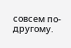совсем по-другому.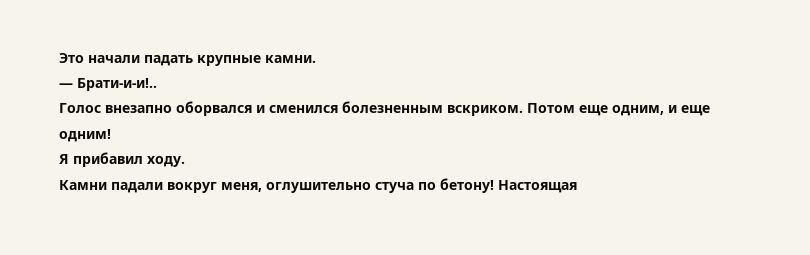Это начали падать крупные камни.
— Брати-и-и!..
Голос внезапно оборвался и сменился болезненным вскриком. Потом еще одним, и еще одним!
Я прибавил ходу.
Камни падали вокруг меня, оглушительно стуча по бетону! Настоящая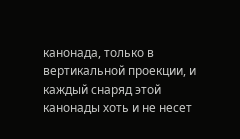канонада, только в вертикальной проекции, и каждый снаряд этой канонады хоть и не несет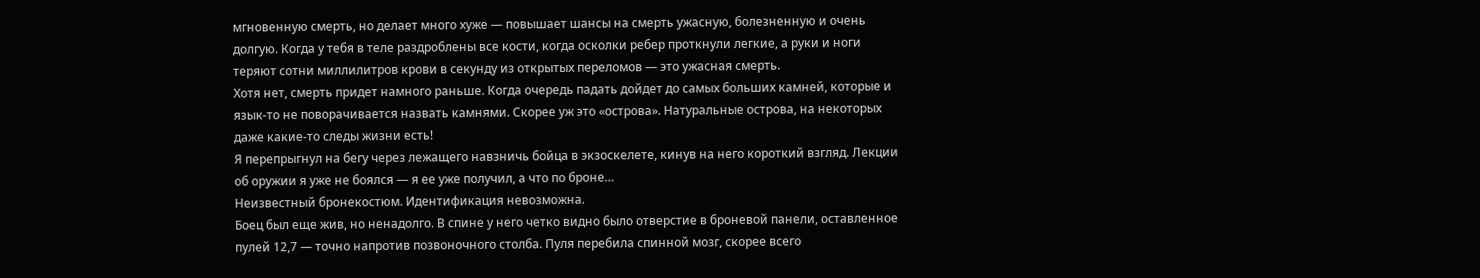мгновенную смерть, но делает много хуже — повышает шансы на смерть ужасную, болезненную и очень долгую. Когда у тебя в теле раздроблены все кости, когда осколки ребер проткнули легкие, а руки и ноги теряют сотни миллилитров крови в секунду из открытых переломов — это ужасная смерть.
Хотя нет, смерть придет намного раньше. Когда очередь падать дойдет до самых больших камней, которые и язык-то не поворачивается назвать камнями. Скорее уж это «острова». Натуральные острова, на некоторых даже какие-то следы жизни есть!
Я перепрыгнул на бегу через лежащего навзничь бойца в экзоскелете, кинув на него короткий взгляд. Лекции об оружии я уже не боялся — я ее уже получил, а что по броне…
Неизвестный бронекостюм. Идентификация невозможна.
Боец был еще жив, но ненадолго. В спине у него четко видно было отверстие в броневой панели, оставленное пулей 12,7 — точно напротив позвоночного столба. Пуля перебила спинной мозг, скорее всего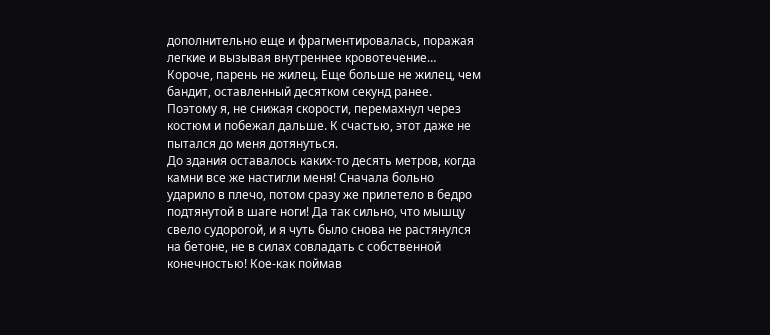дополнительно еще и фрагментировалась, поражая легкие и вызывая внутреннее кровотечение… Короче, парень не жилец. Еще больше не жилец, чем бандит, оставленный десятком секунд ранее.
Поэтому я, не снижая скорости, перемахнул через костюм и побежал дальше. К счастью, этот даже не пытался до меня дотянуться.
До здания оставалось каких-то десять метров, когда камни все же настигли меня! Сначала больно ударило в плечо, потом сразу же прилетело в бедро подтянутой в шаге ноги! Да так сильно, что мышцу свело судорогой, и я чуть было снова не растянулся на бетоне, не в силах совладать с собственной конечностью! Кое-как поймав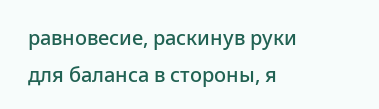равновесие, раскинув руки для баланса в стороны, я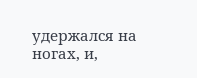удержался на ногах, и,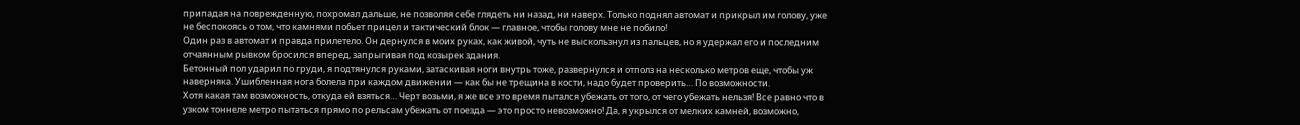припадая на поврежденную, похромал дальше, не позволяя себе глядеть ни назад, ни наверх. Только поднял автомат и прикрыл им голову, уже не беспокоясь о том, что камнями побьет прицел и тактический блок — главное, чтобы голову мне не побило!
Один раз в автомат и правда прилетело. Он дернулся в моих руках, как живой, чуть не выскользнул из пальцев, но я удержал его и последним отчаянным рывком бросился вперед, запрыгивая под козырек здания.
Бетонный пол ударил по груди, я подтянулся руками, затаскивая ноги внутрь тоже, развернулся и отполз на несколько метров еще, чтобы уж наверняка. Ушибленная нога болела при каждом движении — как бы не трещина в кости, надо будет проверить… По возможности.
Хотя какая там возможность, откуда ей взяться… Черт возьми, я же все это время пытался убежать от того, от чего убежать нельзя! Все равно что в узком тоннеле метро пытаться прямо по рельсам убежать от поезда — это просто невозможно! Да, я укрылся от мелких камней, возможно,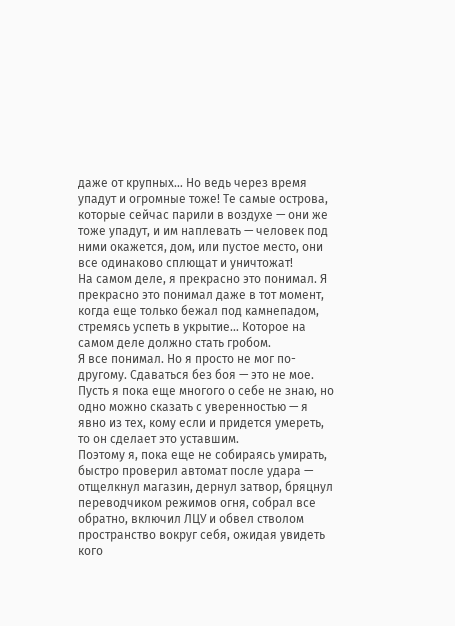даже от крупных… Но ведь через время упадут и огромные тоже! Те самые острова, которые сейчас парили в воздухе — они же тоже упадут, и им наплевать — человек под ними окажется, дом, или пустое место, они все одинаково сплющат и уничтожат!
На самом деле, я прекрасно это понимал. Я прекрасно это понимал даже в тот момент, когда еще только бежал под камнепадом, стремясь успеть в укрытие… Которое на самом деле должно стать гробом.
Я все понимал. Но я просто не мог по-другому. Сдаваться без боя — это не мое. Пусть я пока еще многого о себе не знаю, но одно можно сказать с уверенностью — я явно из тех, кому если и придется умереть, то он сделает это уставшим.
Поэтому я, пока еще не собираясь умирать, быстро проверил автомат после удара — отщелкнул магазин, дернул затвор, бряцнул переводчиком режимов огня, собрал все обратно, включил ЛЦУ и обвел стволом пространство вокруг себя, ожидая увидеть кого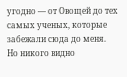угодно — от Овощей до тех самых ученых, которые забежали сюда до меня.
Но никого видно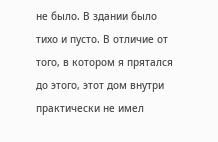не было. В здании было тихо и пусто. В отличие от того, в котором я прятался до этого, этот дом внутри практически не имел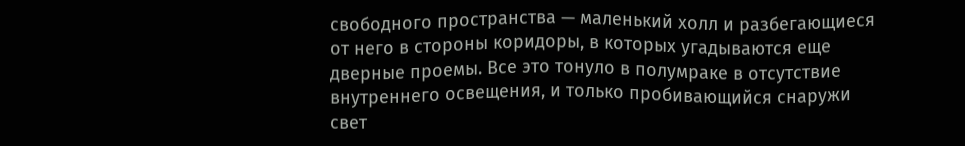свободного пространства — маленький холл и разбегающиеся от него в стороны коридоры, в которых угадываются еще дверные проемы. Все это тонуло в полумраке в отсутствие внутреннего освещения, и только пробивающийся снаружи свет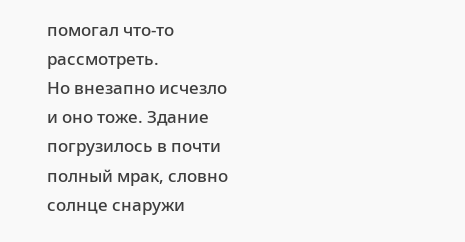помогал что-то рассмотреть.
Но внезапно исчезло и оно тоже. Здание погрузилось в почти полный мрак, словно солнце снаружи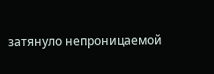затянуло непроницаемой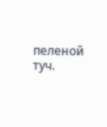пеленой туч.